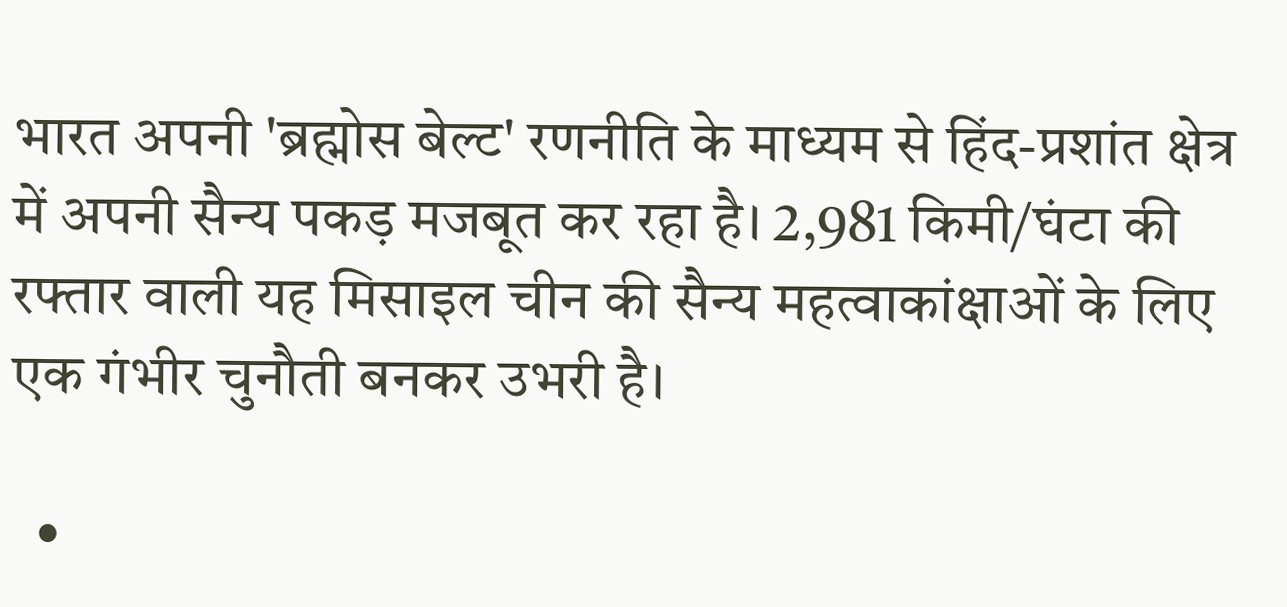भारत अपनी 'ब्रह्मोस बेल्ट' रणनीति के माध्यम से हिंद-प्रशांत क्षेत्र में अपनी सैन्य पकड़ मजबूत कर रहा है। 2,981 किमी/घंटा की रफ्तार वाली यह मिसाइल चीन की सैन्य महत्वाकांक्षाओं के लिए एक गंभीर चुनौती बनकर उभरी है।

  •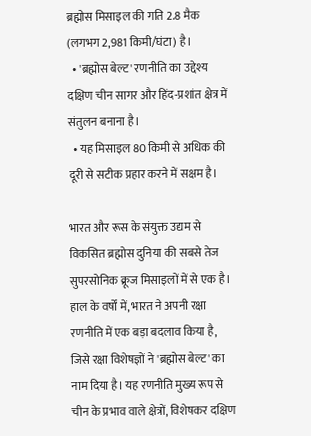ब्रह्मोस मिसाइल की गति 2.8 मैक (लगभग 2,981 किमी/घंटा) है।
  • 'ब्रह्मोस बेल्ट' रणनीति का उद्देश्य दक्षिण चीन सागर और हिंद-प्रशांत क्षेत्र में संतुलन बनाना है।
  • यह मिसाइल 80 किमी से अधिक की दूरी से सटीक प्रहार करने में सक्षम है।

भारत और रूस के संयुक्त उद्यम से विकसित ब्रह्मोस दुनिया की सबसे तेज सुपरसोनिक क्रूज मिसाइलों में से एक है। हाल के वर्षों में, भारत ने अपनी रक्षा रणनीति में एक बड़ा बदलाव किया है, जिसे रक्षा विशेषज्ञों ने 'ब्रह्मोस बेल्ट' का नाम दिया है। यह रणनीति मुख्य रूप से चीन के प्रभाव वाले क्षेत्रों, विशेषकर दक्षिण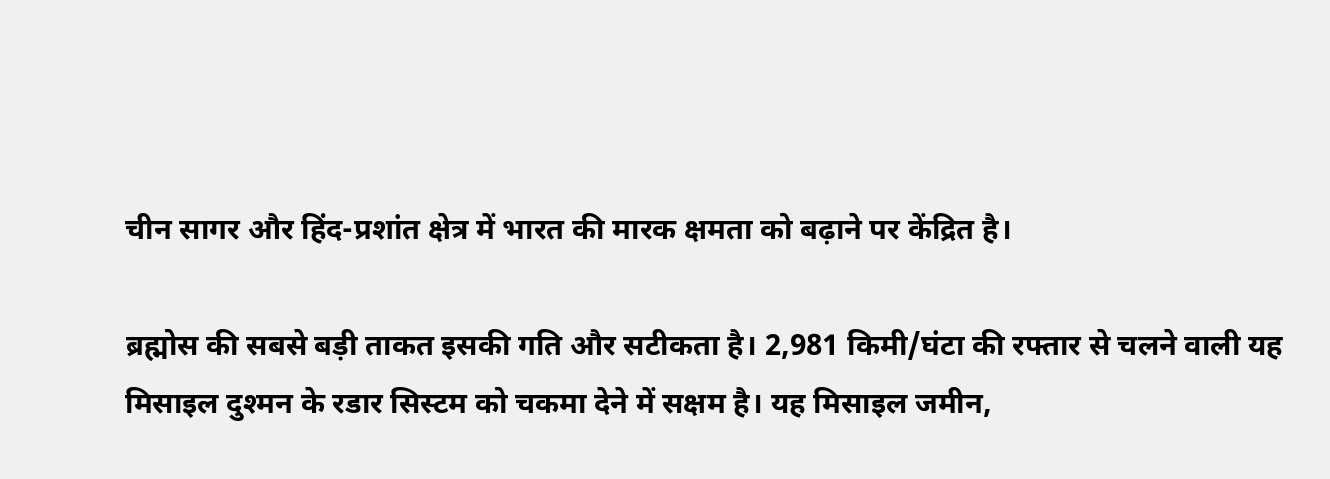चीन सागर और हिंद-प्रशांत क्षेत्र में भारत की मारक क्षमता को बढ़ाने पर केंद्रित है।

ब्रह्मोस की सबसे बड़ी ताकत इसकी गति और सटीकता है। 2,981 किमी/घंटा की रफ्तार से चलने वाली यह मिसाइल दुश्मन के रडार सिस्टम को चकमा देने में सक्षम है। यह मिसाइल जमीन,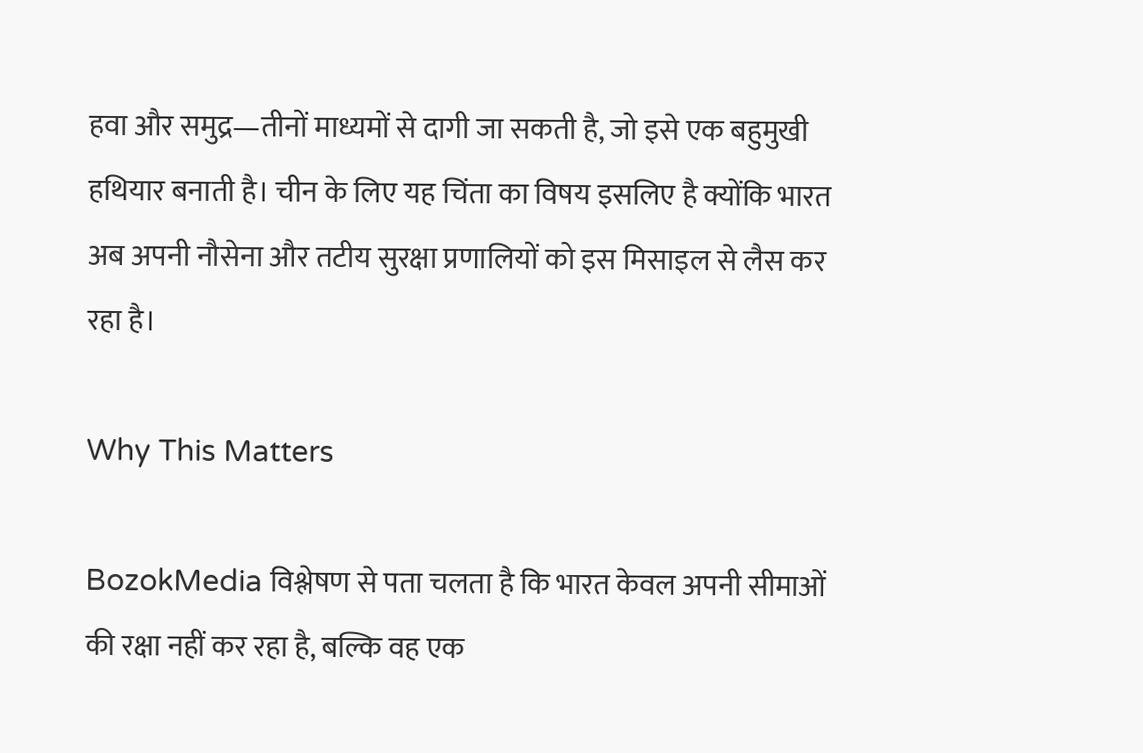हवा और समुद्र—तीनों माध्यमों से दागी जा सकती है, जो इसे एक बहुमुखी हथियार बनाती है। चीन के लिए यह चिंता का विषय इसलिए है क्योंकि भारत अब अपनी नौसेना और तटीय सुरक्षा प्रणालियों को इस मिसाइल से लैस कर रहा है।

Why This Matters

BozokMedia विश्लेषण से पता चलता है कि भारत केवल अपनी सीमाओं की रक्षा नहीं कर रहा है, बल्कि वह एक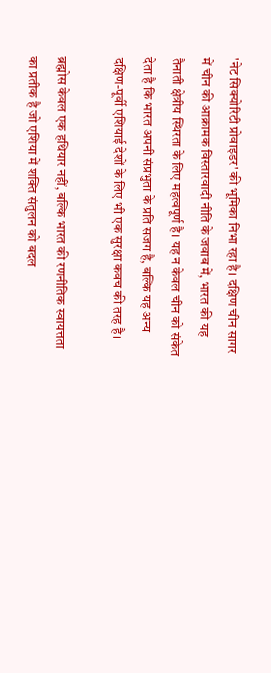'नेट सिक्योरिटी प्रोवाइडर' की भूमिका निभा रहा है। दक्षिण चीन सागर में चीन की आक्रामक विस्तारवादी नीति के जवाब में, भारत की यह तैनाती क्षेत्रीय स्थिरता के लिए महत्वपूर्ण है। यह न केवल चीन को संकेत देता है कि भारत अपनी संप्रभुता के प्रति सजग है, बल्कि यह अन्य दक्षिण-पूर्वी एशियाई देशों के लिए भी एक सुरक्षा कवच की तरह है।

ब्रह्मोस केवल एक हथियार नहीं, बल्कि भारत की रणनीतिक स्वायत्तता का प्रतीक है जो एशिया में शक्ति संतुलन को बदल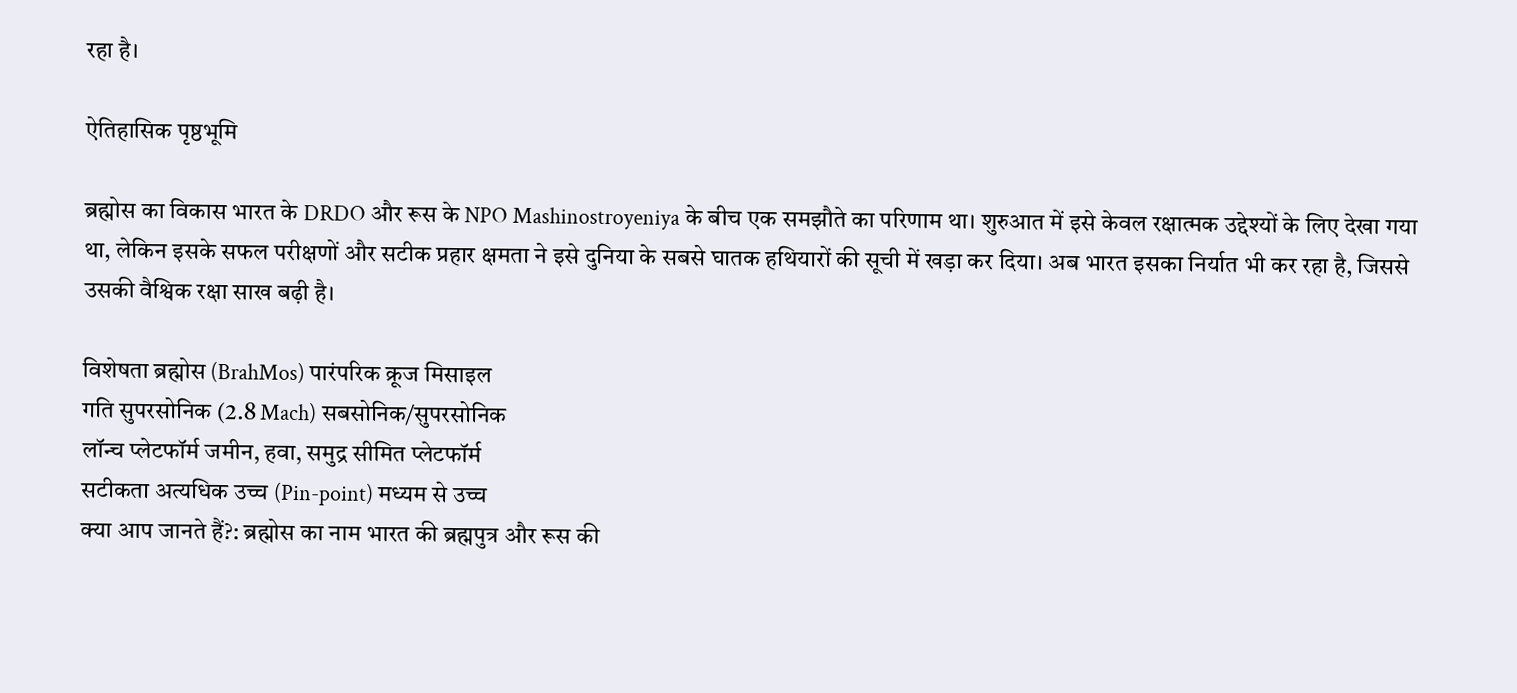रहा है।

ऐतिहासिक पृष्ठभूमि

ब्रह्मोस का विकास भारत के DRDO और रूस के NPO Mashinostroyeniya के बीच एक समझौते का परिणाम था। शुरुआत में इसे केवल रक्षात्मक उद्देश्यों के लिए देखा गया था, लेकिन इसके सफल परीक्षणों और सटीक प्रहार क्षमता ने इसे दुनिया के सबसे घातक हथियारों की सूची में खड़ा कर दिया। अब भारत इसका निर्यात भी कर रहा है, जिससे उसकी वैश्विक रक्षा साख बढ़ी है।

विशेषता ब्रह्मोस (BrahMos) पारंपरिक क्रूज मिसाइल
गति सुपरसोनिक (2.8 Mach) सबसोनिक/सुपरसोनिक
लॉन्च प्लेटफॉर्म जमीन, हवा, समुद्र सीमित प्लेटफॉर्म
सटीकता अत्यधिक उच्च (Pin-point) मध्यम से उच्च
क्या आप जानते हैं?: ब्रह्मोस का नाम भारत की ब्रह्मपुत्र और रूस की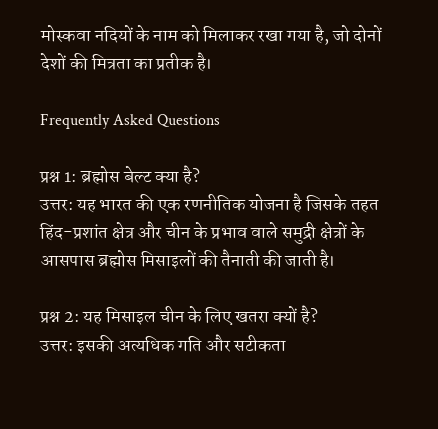मोस्कवा नदियों के नाम को मिलाकर रखा गया है, जो दोनों देशों की मित्रता का प्रतीक है।

Frequently Asked Questions

प्रश्न 1: ब्रह्मोस बेल्ट क्या है?
उत्तर: यह भारत की एक रणनीतिक योजना है जिसके तहत हिंद-प्रशांत क्षेत्र और चीन के प्रभाव वाले समुद्री क्षेत्रों के आसपास ब्रह्मोस मिसाइलों की तैनाती की जाती है।

प्रश्न 2: यह मिसाइल चीन के लिए खतरा क्यों है?
उत्तर: इसकी अत्यधिक गति और सटीकता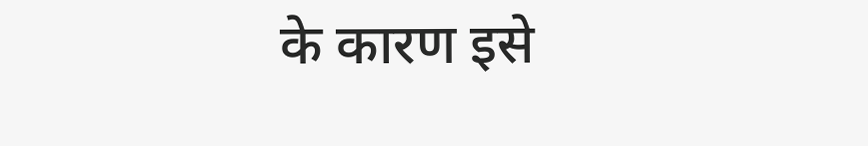के कारण इसे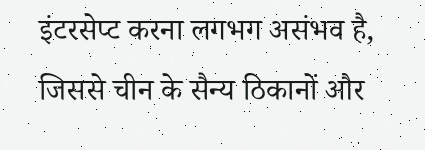इंटरसेप्ट करना लगभग असंभव है, जिससे चीन के सैन्य ठिकानों और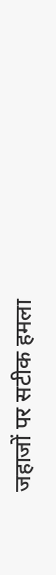जहाजों पर सटीक हमला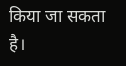किया जा सकता है।